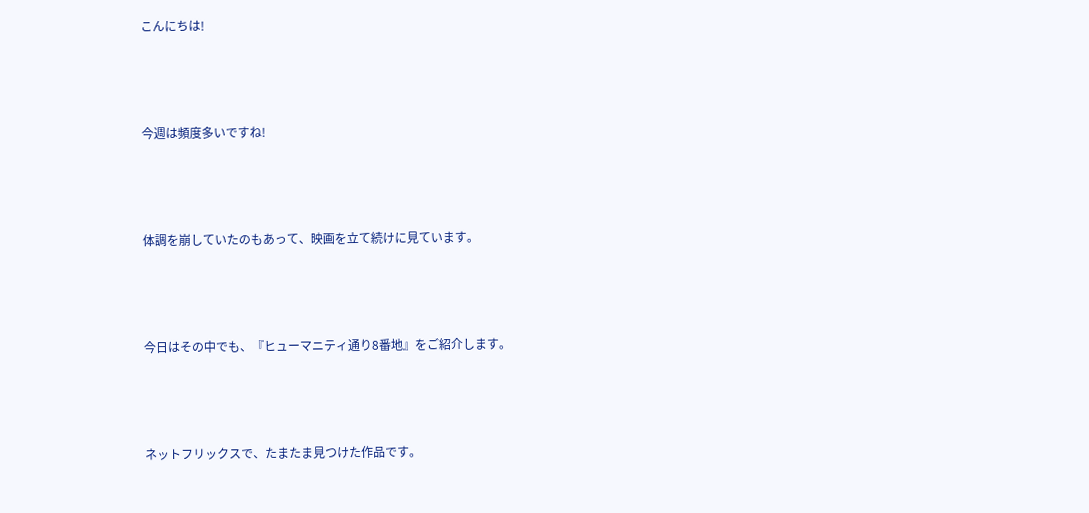こんにちは!



今週は頻度多いですね!



体調を崩していたのもあって、映画を立て続けに見ています。



今日はその中でも、『ヒューマニティ通り8番地』をご紹介します。



ネットフリックスで、たまたま見つけた作品です。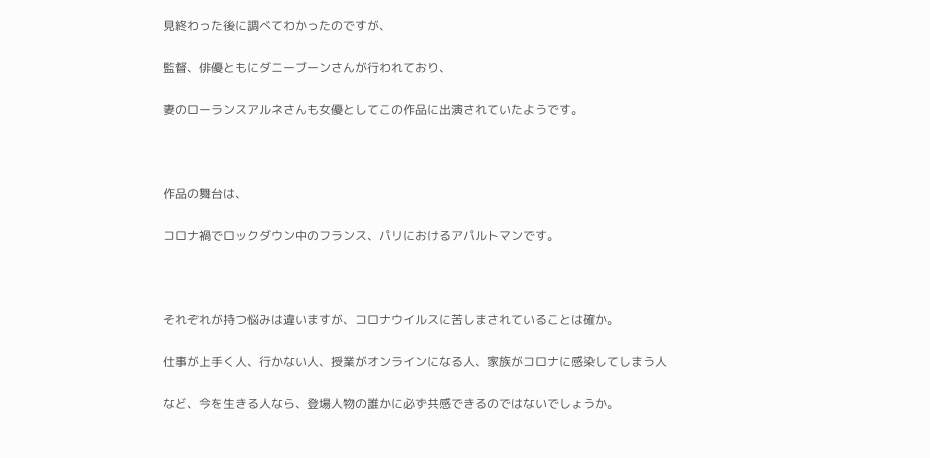見終わった後に調べてわかったのですが、

監督、俳優ともにダニーブーンさんが行われており、

妻のローランスアルネさんも女優としてこの作品に出演されていたようです。



作品の舞台は、

コロナ禍でロックダウン中のフランス、パリにおけるアパルトマンです。



それぞれが持つ悩みは違いますが、コロナウイルスに苦しまされていることは確か。

仕事が上手く人、行かない人、授業がオンラインになる人、家族がコロナに感染してしまう人

など、今を生きる人なら、登場人物の誰かに必ず共感できるのではないでしょうか。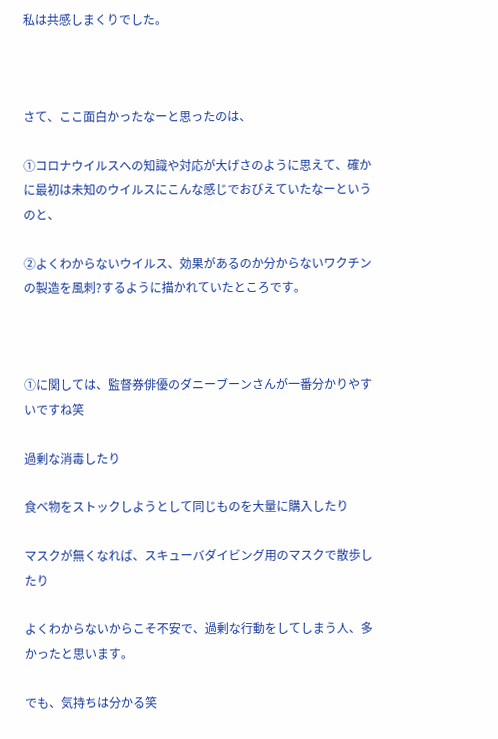私は共感しまくりでした。



さて、ここ面白かったなーと思ったのは、

①コロナウイルスへの知識や対応が大げさのように思えて、確かに最初は未知のウイルスにこんな感じでおびえていたなーというのと、

②よくわからないウイルス、効果があるのか分からないワクチンの製造を風刺?するように描かれていたところです。



①に関しては、監督券俳優のダニーブーンさんが一番分かりやすいですね笑

過剰な消毒したり

食べ物をストックしようとして同じものを大量に購入したり

マスクが無くなれば、スキューバダイビング用のマスクで散歩したり

よくわからないからこそ不安で、過剰な行動をしてしまう人、多かったと思います。

でも、気持ちは分かる笑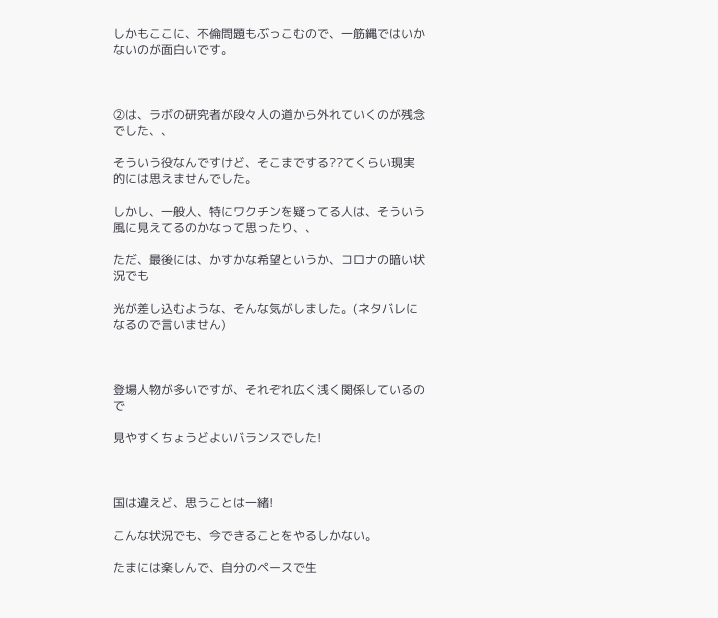しかもここに、不倫問題もぶっこむので、一筋縄ではいかないのが面白いです。



②は、ラボの研究者が段々人の道から外れていくのが残念でした、、

そういう役なんですけど、そこまでする??てくらい現実的には思えませんでした。

しかし、一般人、特にワクチンを疑ってる人は、そういう風に見えてるのかなって思ったり、、

ただ、最後には、かすかな希望というか、コロナの暗い状況でも

光が差し込むような、そんな気がしました。(ネタバレになるので言いません)



登場人物が多いですが、それぞれ広く浅く関係しているので

見やすくちょうどよいバランスでした!



国は違えど、思うことは一緒!

こんな状況でも、今できることをやるしかない。

たまには楽しんで、自分のペースで生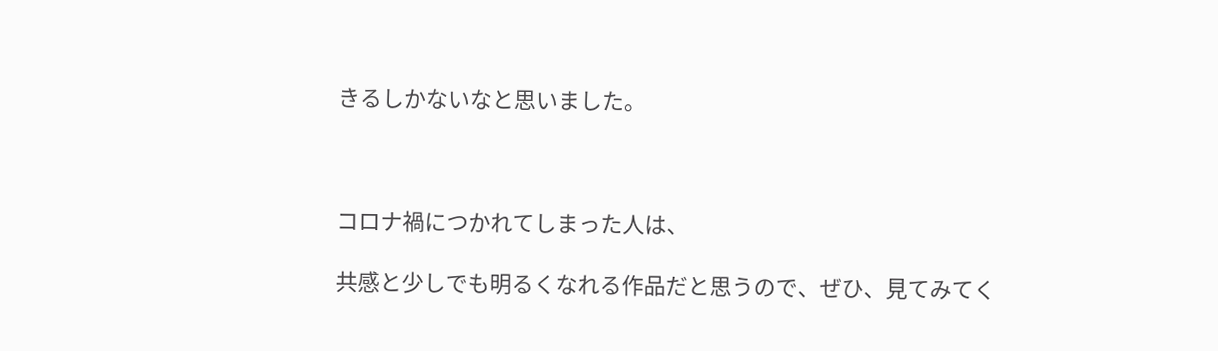きるしかないなと思いました。



コロナ禍につかれてしまった人は、

共感と少しでも明るくなれる作品だと思うので、ぜひ、見てみてく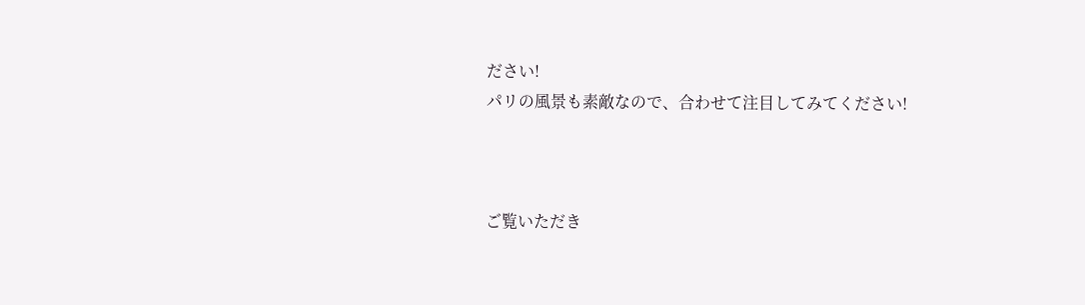ださい!
パリの風景も素敵なので、合わせて注目してみてください!



ご覧いただき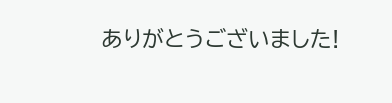ありがとうございました!